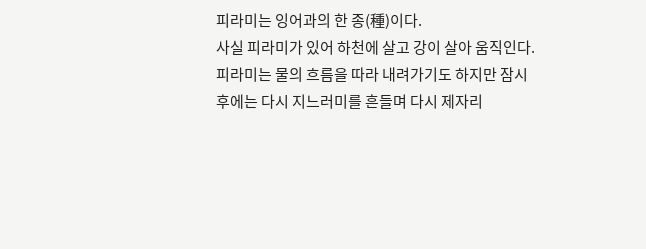피라미는 잉어과의 한 종(種)이다.
사실 피라미가 있어 하천에 살고 강이 살아 움직인다.
피라미는 물의 흐름을 따라 내려가기도 하지만 잠시
후에는 다시 지느러미를 흔들며 다시 제자리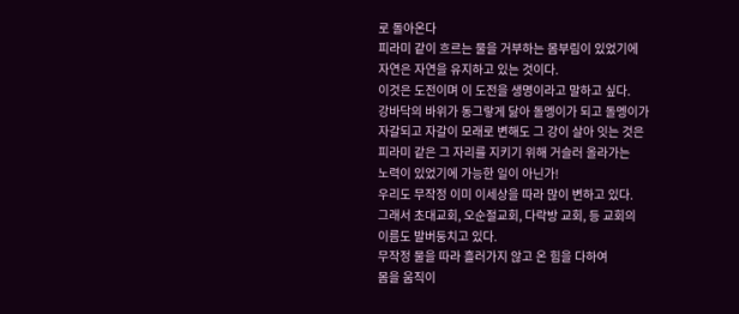로 돌아온다
피라미 같이 흐르는 물을 거부하는 몸부림이 있었기에
자연은 자연을 유지하고 있는 것이다.
이것은 도전이며 이 도전을 생명이라고 말하고 싶다.
강바닥의 바위가 동그랗게 닳아 돌멩이가 되고 돌멩이가
자갈되고 자갈이 모래로 변해도 그 강이 살아 잇는 것은
피라미 같은 그 자리를 지키기 위해 거슬러 올라가는
노력이 있었기에 가능한 일이 아닌가!
우리도 무작정 이미 이세상을 따라 많이 변하고 있다.
그래서 초대교회, 오순절교회, 다락방 교회, 등 교회의
이름도 발버둥치고 있다.
무작정 물을 따라 흘러가지 않고 온 힘을 다하여
몸을 움직이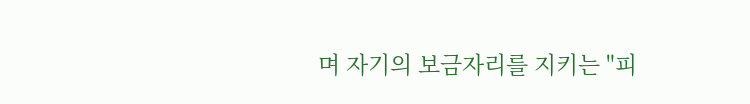며 자기의 보금자리를 지키는 "피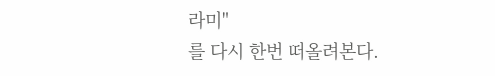라미"
를 다시 한번 떠올려본다.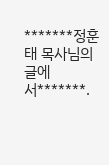*******정훈태 목사님의 글에서*******.